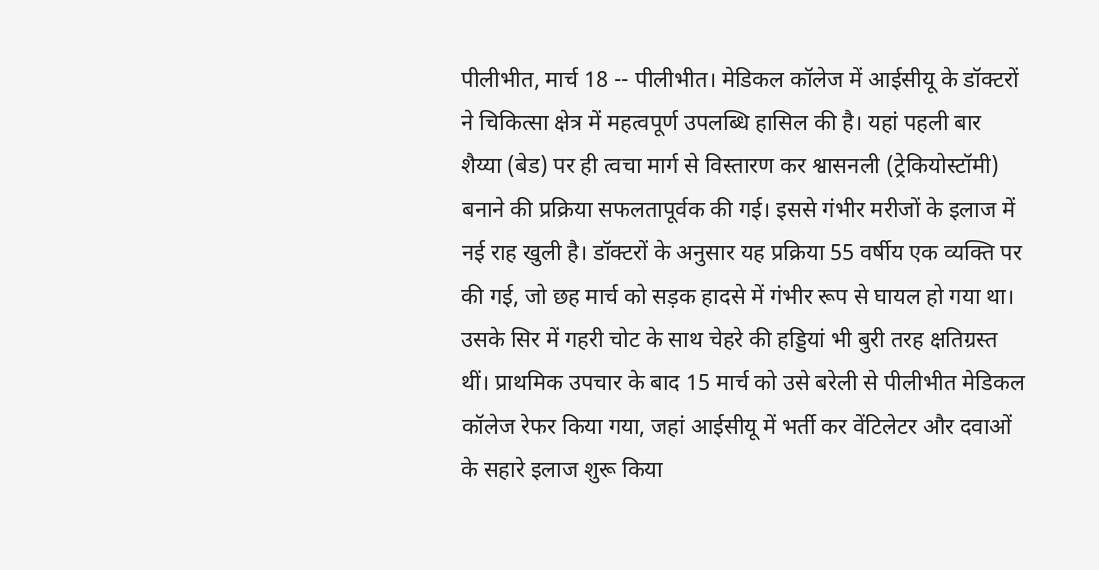पीलीभीत, मार्च 18 -- पीलीभीत। मेडिकल कॉलेज में आईसीयू के डॉक्टरों ने चिकित्सा क्षेत्र में महत्वपूर्ण उपलब्धि हासिल की है। यहां पहली बार शैय्या (बेड) पर ही त्वचा मार्ग से विस्तारण कर श्वासनली (ट्रेकियोस्टॉमी) बनाने की प्रक्रिया सफलतापूर्वक की गई। इससे गंभीर मरीजों के इलाज में नई राह खुली है। डॉक्टरों के अनुसार यह प्रक्रिया 55 वर्षीय एक व्यक्ति पर की गई, जो छह मार्च को सड़क हादसे में गंभीर रूप से घायल हो गया था। उसके सिर में गहरी चोट के साथ चेहरे की हड्डियां भी बुरी तरह क्षतिग्रस्त थीं। प्राथमिक उपचार के बाद 15 मार्च को उसे बरेली से पीलीभीत मेडिकल कॉलेज रेफर किया गया, जहां आईसीयू में भर्ती कर वेंटिलेटर और दवाओं के सहारे इलाज शुरू किया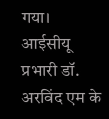गया। आईसीयू प्रभारी डॉ. अरविंद एम के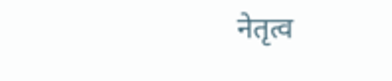नेतृत्व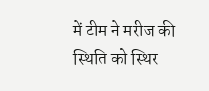में टीम ने मरीज की स्थिति को स्थिर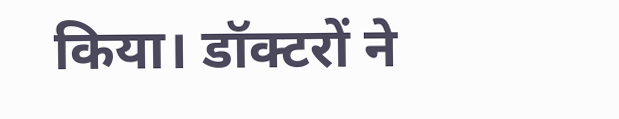किया। डॉक्टरों ने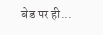बेड पर ही...